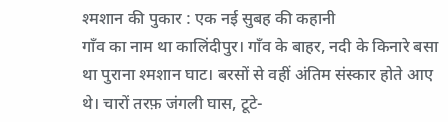श्मशान की पुकार : एक नई सुबह की कहानी
गाँव का नाम था कालिंदीपुर। गाँव के बाहर, नदी के किनारे बसा था पुराना श्मशान घाट। बरसों से वहीं अंतिम संस्कार होते आए थे। चारों तरफ़ जंगली घास, टूटे-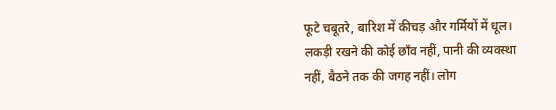फूटे चबूतरे, बारिश में कीचड़ और गर्मियों में धूल। लकड़ी रखने की कोई छाँव नहीं, पानी की व्यवस्था नहीं, बैठने तक की जगह नहीं। लोग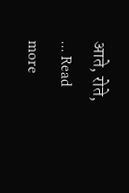आते, रोते, … Read more